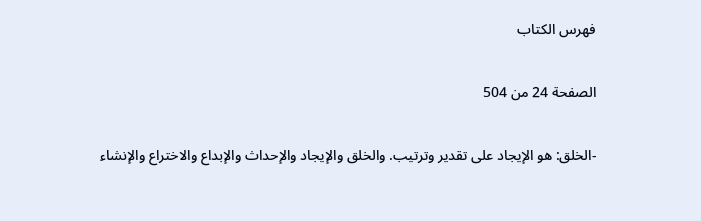فهرس الكتاب

الصفحة 24 من 504

-الخلق: هو الإيجاد على تقدير وترتيب. والخلق والإيجاد والإحداث والإبداع والاختراع والإنشاء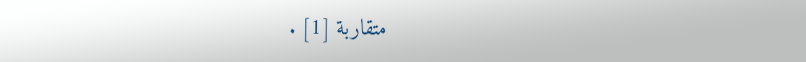متقاربة [1] .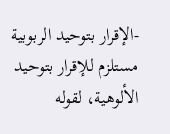-الإقرار بتوحيد الربوبية مستلزم للإقرار بتوحيد الألوهية، لقوله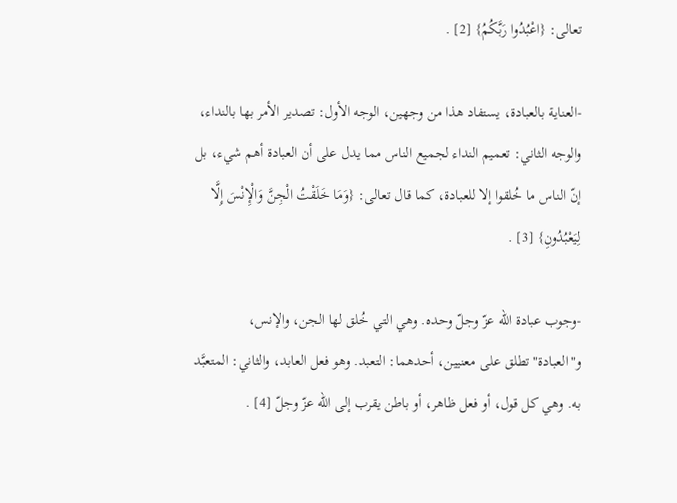تعالى: {اعْبُدُوا رَبَّكُمُ} [2] .

-العناية بالعبادة، يستفاد هذا من وجهين، الوجه الأول: تصدير الأمر بها بالنداء، والوجه الثاني: تعميم النداء لجميع الناس مما يدل على أن العبادة أهم شيء، بل إنّ الناس ما خُلقوا إلا للعبادة، كما قال تعالى: {وَمَا خَلَقْتُ الْجِنَّ وَالْإِنْسَ إِلَّا لِيَعْبُدُونِ} [3] .

-وجوب عبادة الله عزّ وجلّ وحده. وهي التي خُلق لها الجن، والإنس، و"العبادة"تطلق على معنيين، أحدهما: التعبد. وهو فعل العابد، والثاني: المتعبَّد به. وهي كل قول، أو فعل ظاهر، أو باطن يقرب إلى الله عزّ وجلّ [4] .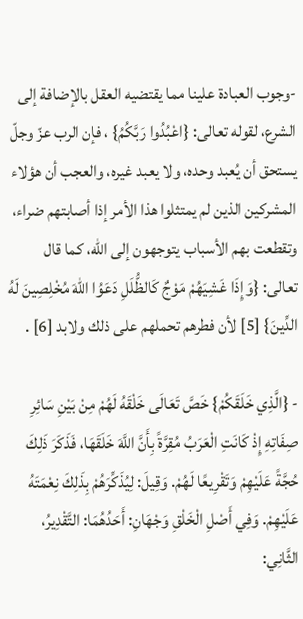-وجوب العبادة علينا مما يقتضيه العقل بالإضافة إلى الشرع، لقوله تعالى: {اعْبُدُوا رَبَّكُمُ} ، فإن الرب عزّ وجلّ يستحق أن يُعبد وحده، ولا يعبد غيره، والعجب أن هؤلاء المشركين الذين لم يمتثلوا هذا الأمر إذا أصابتهم ضراء، وتقطعت بهم الأسباب يتوجهون إلى الله، كما قال تعالى: {وَإِذَا غَشِيَهُمْ مَوْجٌ كَالظُّلَلِ دَعَوُا اللهَ مُخْلِصِينَ لَهُ الدِّينَ} [5] لأن فطرهم تحملهم على ذلك ولابد [6] .

- {الَّذِي خَلَقَكُمْ} خَصَّ تَعَالَى خَلْقَهُ لَهُمْ مِنْ بَيْنِ سَائِرِ صِفَاتِهِ إِذْ كَانَتِ الْعَرَبُ مُقِرَّةً بِأَنَّ اللَّهَ خَلَقَهَا، فَذَكَرَ ذَلِكَ حُجَّةً عَلَيْهِمْ وَتَقْرِيعًا لَهُمْ. وَقِيلَ: لِيُذَكِّرَهُمْ بِذَلِكَ نِعْمَتَهُ عَلَيْهِمْ. وَفِي أَصْلِ الْخَلْقِ وَجْهَانِ: أَحَدُهُمَا: التَّقْدِيرُ، الثَّانِي: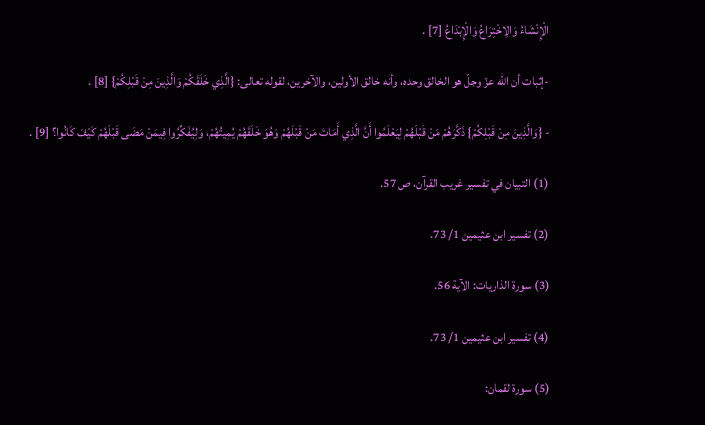الْإِنْشَاءُ وَالِاخْتِرَاعُ وَالْإِبْدَاعُ [7] .

-إثبات أن الله عزّ وجلّ هو الخالق وحده، وأنه خالق الأولين، والآخرين، لقوله تعالى: {الَّذِي خَلَقَكُمْ وَالَّذِينَ مِنْ قَبْلِكُمْ} [8] .

- {وَالَّذِينَ مِنْ قَبْلِكُمْ} ذَكَّرَهُمْ مَنْ قَبْلَهُمْ لِيَعْلَمُوا أَنَّ الَّذِي أَمَاتَ مَنْ قَبْلَهُمْ وَهُوَ خَلَقَهُمْ يُمِيتُهُمْ، وَلِيُفَكِّرُوا فِيمَنْ مَضَى قَبْلَهُمْ كَيْفَ كَانُوا؟ [9] .

(1) التبيان في تفسير غريب القرآن، ص 57.

(2) تفسير ابن عثيمين 1/ 73.

(3) سورة الذاريات: الآية 56.

(4) تفسير ابن عثيمين 1/ 73.

(5) سورة لقمان: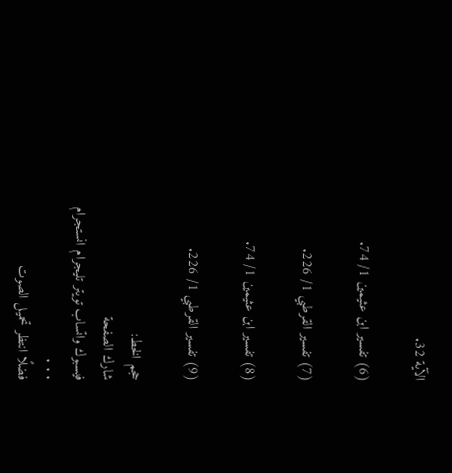الآية 32.

(6) تفسير ابن عثيمين 1/ 74.

(7) تفسير القرطبي 1/ 226.

(8) تفسير ابن عثيمين 1/ 74.

(9) تفسير القرطبي 1/ 226.

حجم الخط:
شارك الصفحة
فيسبوك واتساب تويتر تليجرام انستجرام
. . .
فضلًا انتظر تحميل الصوت